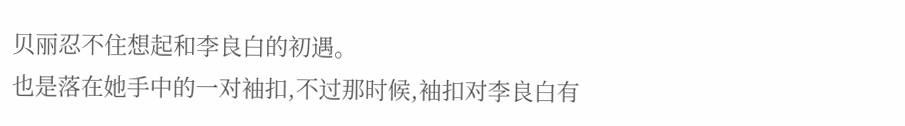贝丽忍不住想起和李良白的初遇。
也是落在她手中的一对袖扣,不过那时候,袖扣对李良白有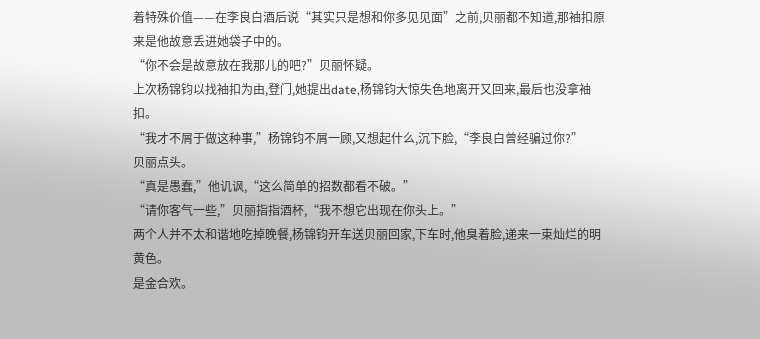着特殊价值——在李良白酒后说“其实只是想和你多见见面”之前,贝丽都不知道,那袖扣原来是他故意丢进她袋子中的。
“你不会是故意放在我那儿的吧?”贝丽怀疑。
上次杨锦钧以找袖扣为由,登门,她提出date,杨锦钧大惊失色地离开又回来,最后也没拿袖扣。
“我才不屑于做这种事,”杨锦钧不屑一顾,又想起什么,沉下脸,“李良白曾经骗过你?”
贝丽点头。
“真是愚蠢,”他讥讽,“这么简单的招数都看不破。”
“请你客气一些,”贝丽指指酒杯,“我不想它出现在你头上。”
两个人并不太和谐地吃掉晚餐,杨锦钧开车送贝丽回家,下车时,他臭着脸,递来一束灿烂的明黄色。
是金合欢。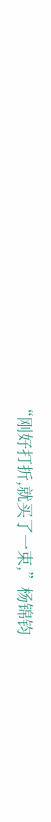“刚好打折,就买了一束,”杨锦钧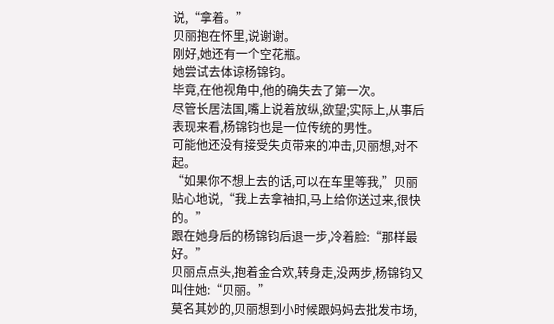说,“拿着。”
贝丽抱在怀里,说谢谢。
刚好,她还有一个空花瓶。
她尝试去体谅杨锦钧。
毕竟,在他视角中,他的确失去了第一次。
尽管长居法国,嘴上说着放纵,欲望;实际上,从事后表现来看,杨锦钧也是一位传统的男性。
可能他还没有接受失贞带来的冲击,贝丽想,对不起。
“如果你不想上去的话,可以在车里等我,”贝丽贴心地说,“我上去拿袖扣,马上给你送过来,很快的。”
跟在她身后的杨锦钧后退一步,冷着脸:“那样最好。”
贝丽点点头,抱着金合欢,转身走,没两步,杨锦钧又叫住她:“贝丽。”
莫名其妙的,贝丽想到小时候跟妈妈去批发市场,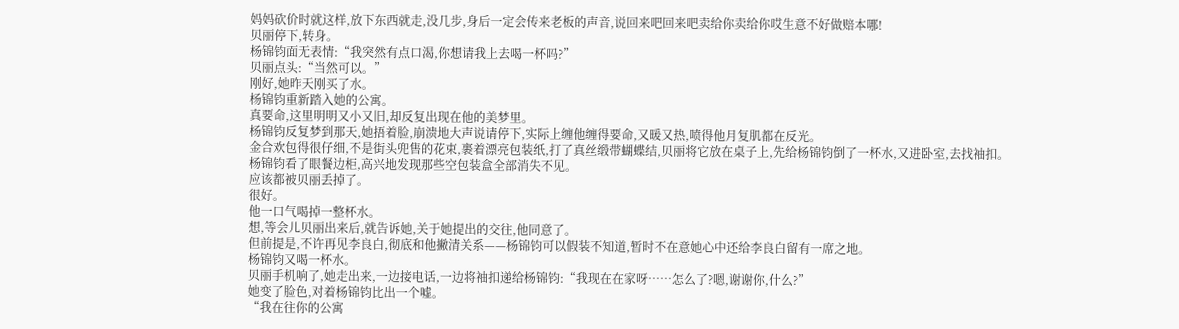妈妈砍价时就这样,放下东西就走,没几步,身后一定会传来老板的声音,说回来吧回来吧卖给你卖给你哎生意不好做赔本哪!
贝丽停下,转身。
杨锦钧面无表情:“我突然有点口渴,你想请我上去喝一杯吗?”
贝丽点头:“当然可以。”
刚好,她昨天刚买了水。
杨锦钧重新踏入她的公寓。
真要命,这里明明又小又旧,却反复出现在他的美梦里。
杨锦钧反复梦到那天,她捂着脸,崩溃地大声说请停下,实际上缠他缠得要命,又暖又热,喷得他月复肌都在反光。
金合欢包得很仔细,不是街头兜售的花束,裹着漂亮包装纸,打了真丝缎带蝴蝶结,贝丽将它放在桌子上,先给杨锦钧倒了一杯水,又进卧室,去找袖扣。
杨锦钧看了眼餐边柜,高兴地发现那些空包装盒全部消失不见。
应该都被贝丽丢掉了。
很好。
他一口气喝掉一整杯水。
想,等会儿贝丽出来后,就告诉她,关于她提出的交往,他同意了。
但前提是,不许再见李良白,彻底和他撇清关系——杨锦钧可以假装不知道,暂时不在意她心中还给李良白留有一席之地。
杨锦钧又喝一杯水。
贝丽手机响了,她走出来,一边接电话,一边将袖扣递给杨锦钧:“我现在在家呀……怎么了?嗯,谢谢你,什么?”
她变了脸色,对着杨锦钧比出一个嘘。
“我在往你的公寓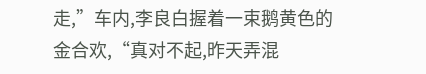走,”车内,李良白握着一束鹅黄色的金合欢,“真对不起,昨天弄混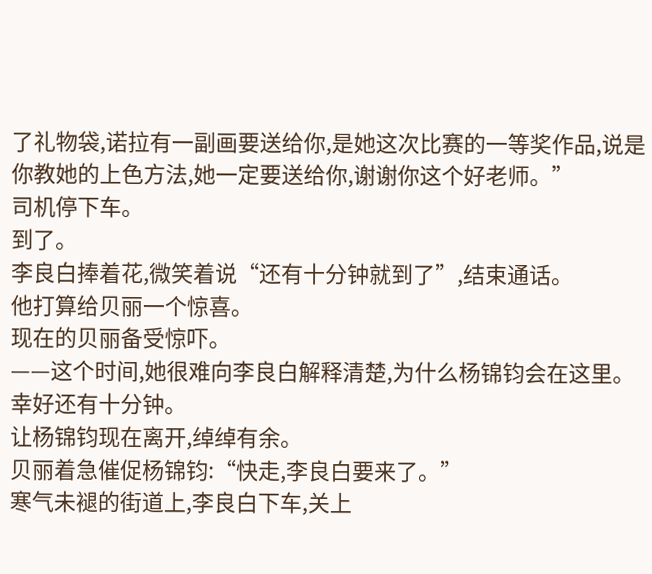了礼物袋,诺拉有一副画要送给你,是她这次比赛的一等奖作品,说是你教她的上色方法,她一定要送给你,谢谢你这个好老师。”
司机停下车。
到了。
李良白捧着花,微笑着说“还有十分钟就到了”,结束通话。
他打算给贝丽一个惊喜。
现在的贝丽备受惊吓。
——这个时间,她很难向李良白解释清楚,为什么杨锦钧会在这里。
幸好还有十分钟。
让杨锦钧现在离开,绰绰有余。
贝丽着急催促杨锦钧:“快走,李良白要来了。”
寒气未褪的街道上,李良白下车,关上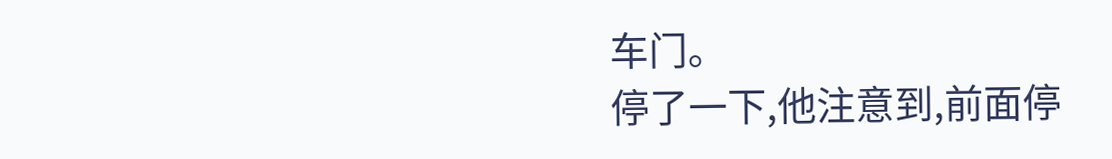车门。
停了一下,他注意到,前面停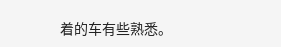着的车有些熟悉。